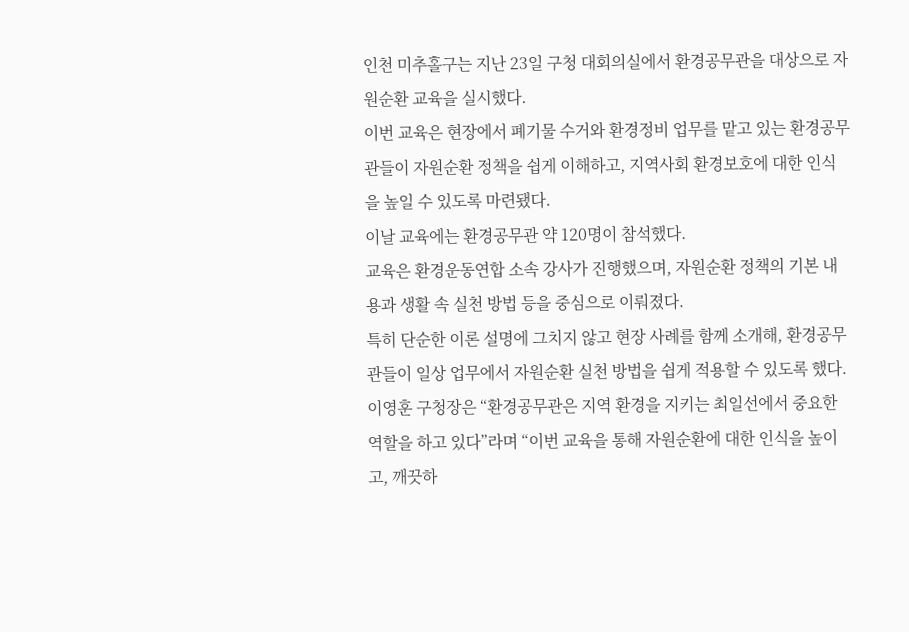인천 미추홀구는 지난 23일 구청 대회의실에서 환경공무관을 대상으로 자원순환 교육을 실시했다.
이번 교육은 현장에서 폐기물 수거와 환경정비 업무를 맡고 있는 환경공무관들이 자원순환 정책을 쉽게 이해하고, 지역사회 환경보호에 대한 인식을 높일 수 있도록 마련됐다.
이날 교육에는 환경공무관 약 120명이 참석했다.
교육은 환경운동연합 소속 강사가 진행했으며, 자원순환 정책의 기본 내용과 생활 속 실천 방법 등을 중심으로 이뤄졌다.
특히 단순한 이론 설명에 그치지 않고 현장 사례를 함께 소개해, 환경공무관들이 일상 업무에서 자원순환 실천 방법을 쉽게 적용할 수 있도록 했다.
이영훈 구청장은 “환경공무관은 지역 환경을 지키는 최일선에서 중요한 역할을 하고 있다”라며 “이번 교육을 통해 자원순환에 대한 인식을 높이고, 깨끗하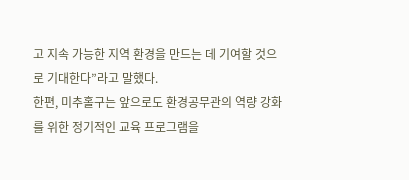고 지속 가능한 지역 환경을 만드는 데 기여할 것으로 기대한다”라고 말했다.
한편, 미추홀구는 앞으로도 환경공무관의 역량 강화를 위한 정기적인 교육 프로그램을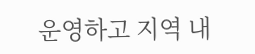운영하고 지역 내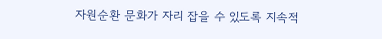자원순환 문화가 자리 잡을 수 있도록 지속적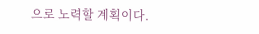으로 노력할 계획이다.